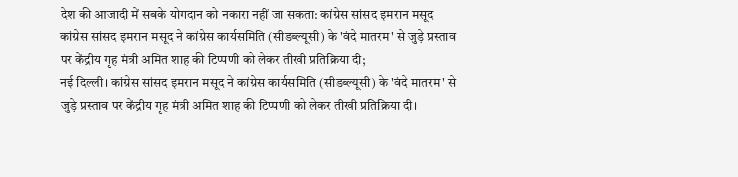देश की आजादी में सबके योगदान को नकारा नहीं जा सकता: कांग्रेस सांसद इमरान मसूद
कांग्रेस सांसद इमरान मसूद ने कांग्रेस कार्यसमिति (सीडब्ल्यूसी) के 'वंदे मातरम' से जुड़े प्रस्ताव पर केंद्रीय गृह मंत्री अमित शाह की टिप्पणी को लेकर तीखी प्रतिक्रिया दी;
नई दिल्ली। कांग्रेस सांसद इमरान मसूद ने कांग्रेस कार्यसमिति (सीडब्ल्यूसी) के 'वंदे मातरम' से जुड़े प्रस्ताव पर केंद्रीय गृह मंत्री अमित शाह की टिप्पणी को लेकर तीखी प्रतिक्रिया दी।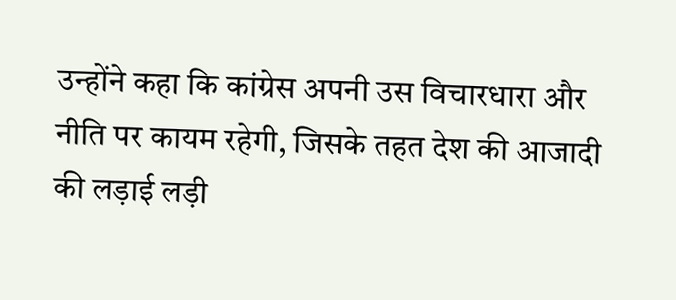उन्होंने कहा कि कांग्रेस अपनी उस विचारधारा और नीति पर कायम रहेगी, जिसके तहत देश की आजादी की लड़ाई लड़ी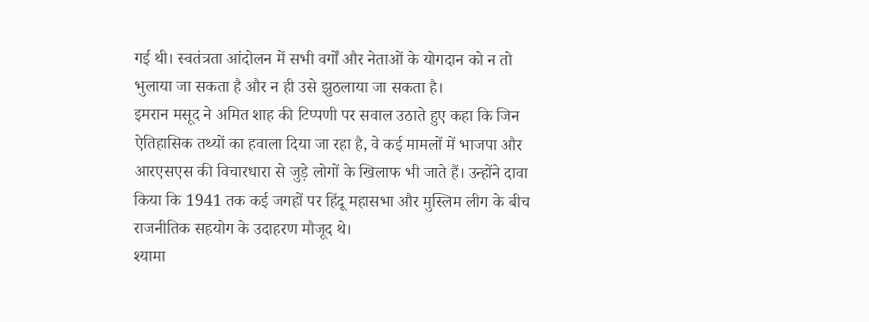गई थी। स्वतंत्रता आंदोलन में सभी वर्गों और नेताओं के योगदान को न तो भुलाया जा सकता है और न ही उसे झुठलाया जा सकता है।
इमरान मसूद ने अमित शाह की टिप्पणी पर सवाल उठाते हुए कहा कि जिन ऐतिहासिक तथ्यों का हवाला दिया जा रहा है, वे कई मामलों में भाजपा और आरएसएस की विचारधारा से जुड़े लोगों के खिलाफ भी जाते हैं। उन्होंने दावा किया कि 1941 तक कई जगहों पर हिंदू महासभा और मुस्लिम लीग के बीच राजनीतिक सहयोग के उदाहरण मौजूद थे।
श्यामा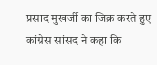प्रसाद मुखर्जी का जिक्र करते हुए कांग्रेस सांसद ने कहा कि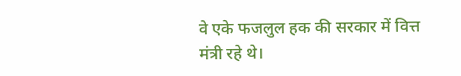वे एके फजलुल हक की सरकार में वित्त मंत्री रहे थे।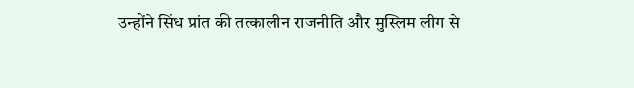उन्होंने सिंध प्रांत की तत्कालीन राजनीति और मुस्लिम लीग से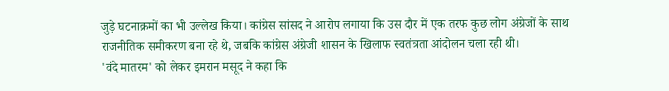जुड़े घटनाक्रमों का भी उल्लेख किया। कांग्रेस सांसद ने आरोप लगाया कि उस दौर में एक तरफ कुछ लोग अंग्रेजों के साथ राजनीतिक समीकरण बना रहे थे, जबकि कांग्रेस अंग्रेजी शासन के खिलाफ स्वतंत्रता आंदोलन चला रही थी।
'वंदे मातरम' को लेकर इमरान मसूद ने कहा कि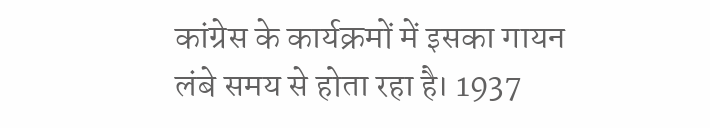कांग्रेस के कार्यक्रमों में इसका गायन लंबे समय से होता रहा है। 1937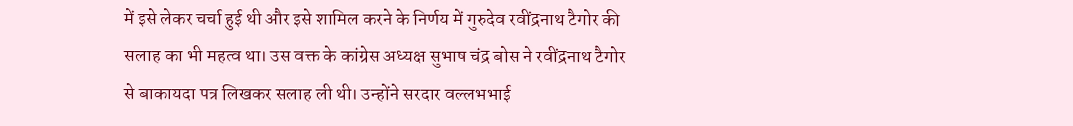में इसे लेकर चर्चा हुई थी और इसे शामिल करने के निर्णय में गुरुदेव रवींद्रनाथ टैगोर की सलाह का भी महत्व था। उस वक्त के कांग्रेस अध्यक्ष सुभाष चंद्र बोस ने रवींद्रनाथ टैगोर से बाकायदा पत्र लिखकर सलाह ली थी। उन्होंने सरदार वल्लभभाई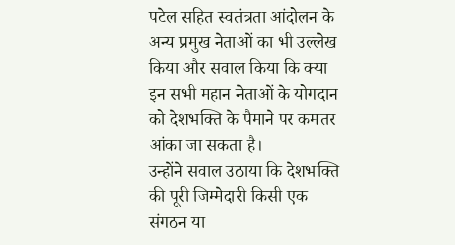पटेल सहित स्वतंत्रता आंदोलन के अन्य प्रमुख नेताओं का भी उल्लेख किया और सवाल किया कि क्या इन सभी महान नेताओं के योगदान को देशभक्ति के पैमाने पर कमतर आंका जा सकता है।
उन्होंने सवाल उठाया कि देशभक्ति की पूरी जिम्मेदारी किसी एक संगठन या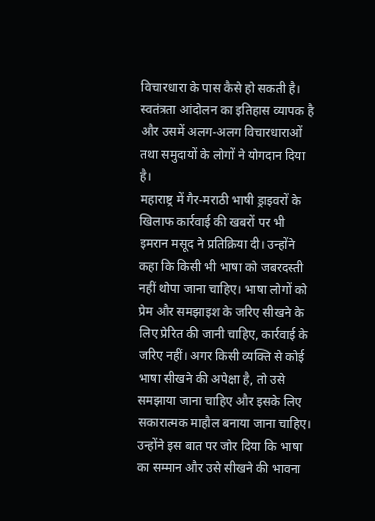विचारधारा के पास कैसे हो सकती है। स्वतंत्रता आंदोलन का इतिहास व्यापक है और उसमें अलग-अलग विचारधाराओं तथा समुदायों के लोगों ने योगदान दिया है।
महाराष्ट्र में गैर-मराठी भाषी ड्राइवरों के खिलाफ कार्रवाई की खबरों पर भी इमरान मसूद ने प्रतिक्रिया दी। उन्होंने कहा कि किसी भी भाषा को जबरदस्ती नहीं थोपा जाना चाहिए। भाषा लोगों को प्रेम और समझाइश के जरिए सीखने के लिए प्रेरित की जानी चाहिए, कार्रवाई के जरिए नहीं। अगर किसी व्यक्ति से कोई भाषा सीखने की अपेक्षा है, तो उसे समझाया जाना चाहिए और इसके लिए सकारात्मक माहौल बनाया जाना चाहिए। उन्होंने इस बात पर जोर दिया कि भाषा का सम्मान और उसे सीखने की भावना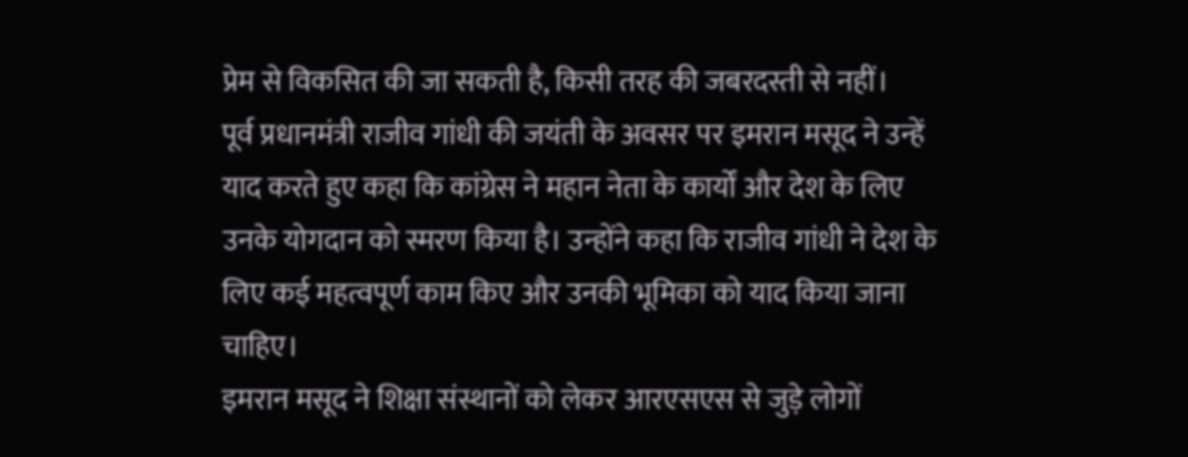प्रेम से विकसित की जा सकती है, किसी तरह की जबरदस्ती से नहीं।
पूर्व प्रधानमंत्री राजीव गांधी की जयंती के अवसर पर इमरान मसूद ने उन्हें याद करते हुए कहा कि कांग्रेस ने महान नेता के कार्यों और देश के लिए उनके योगदान को स्मरण किया है। उन्होंने कहा कि राजीव गांधी ने देश के लिए कई महत्वपूर्ण काम किए और उनकी भूमिका को याद किया जाना चाहिए।
इमरान मसूद ने शिक्षा संस्थानों को लेकर आरएसएस से जुड़े लोगों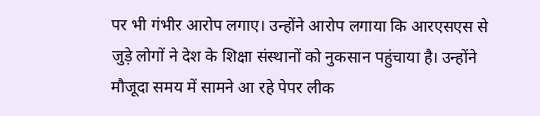पर भी गंभीर आरोप लगाए। उन्होंने आरोप लगाया कि आरएसएस से जुड़े लोगों ने देश के शिक्षा संस्थानों को नुकसान पहुंचाया है। उन्होंने मौजूदा समय में सामने आ रहे पेपर लीक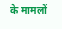के मामलों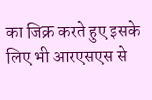का जिक्र करते हुए इसके लिए भी आरएसएस से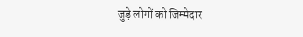जुड़े लोगों को जिम्मेदार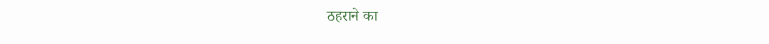ठहराने का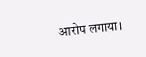आरोप लगाया।